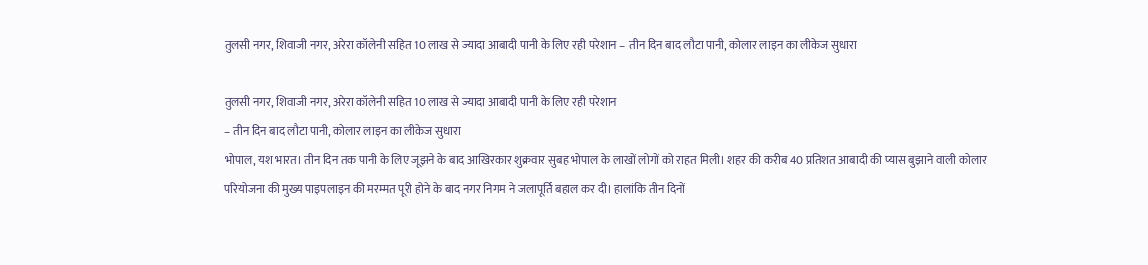तुलसी नगर, शिवाजी नगर, अरेरा कॉलेनी सहित 10 लाख से ज्यादा आबादी पानी के लिए रही परेशान – तीन दिन बाद लौटा पानी, कोलार लाइन का लीकेज सुधारा

तुलसी नगर, शिवाजी नगर, अरेरा कॉलेनी सहित 10 लाख से ज्यादा आबादी पानी के लिए रही परेशान
– तीन दिन बाद लौटा पानी, कोलार लाइन का लीकेज सुधारा
भोपाल, यश भारत। तीन दिन तक पानी के लिए जूझने के बाद आखिरकार शुक्रवार सुबह भोपाल के लाखों लोगों को राहत मिली। शहर की करीब 40 प्रतिशत आबादी की प्यास बुझाने वाली कोलार परियोजना की मुख्य पाइपलाइन की मरम्मत पूरी होने के बाद नगर निगम ने जलापूर्ति बहाल कर दी। हालांकि तीन दिनों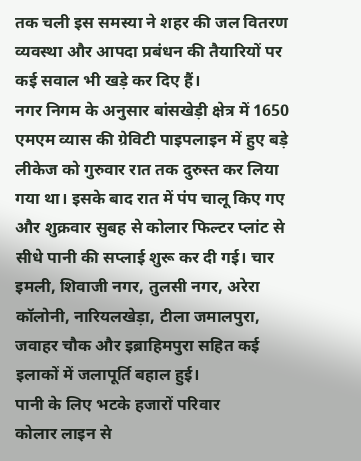तक चली इस समस्या ने शहर की जल वितरण व्यवस्था और आपदा प्रबंधन की तैयारियों पर कई सवाल भी खड़े कर दिए हैं।
नगर निगम के अनुसार बांसखेड़ी क्षेत्र में 1650 एमएम व्यास की ग्रेविटी पाइपलाइन में हुए बड़े लीकेज को गुरुवार रात तक दुरुस्त कर लिया गया था। इसके बाद रात में पंप चालू किए गए और शुक्रवार सुबह से कोलार फिल्टर प्लांट से सीधे पानी की सप्लाई शुरू कर दी गई। चार इमली, शिवाजी नगर, तुलसी नगर, अरेरा कॉलोनी, नारियलखेड़ा, टीला जमालपुरा, जवाहर चौक और इब्राहिमपुरा सहित कई इलाकों में जलापूर्ति बहाल हुई।
पानी के लिए भटके हजारों परिवार
कोलार लाइन से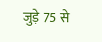जुड़े 75 से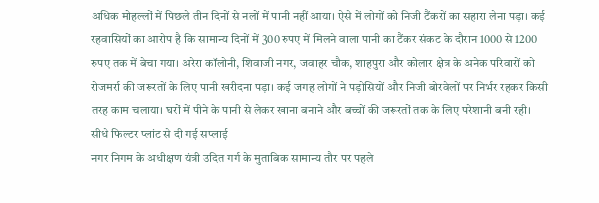अधिक मोहल्लों में पिछले तीन दिनों से नलों में पानी नहीं आया। ऐसे में लोगों को निजी टैंकरों का सहारा लेना पड़ा। कई रहवासियों का आरोप है कि सामान्य दिनों में 300 रुपए में मिलने वाला पानी का टैंकर संकट के दौरान 1000 से 1200 रुपए तक में बेचा गया। अरेरा कॉलोनी, शिवाजी नगर, जवाहर चौक, शाहपुरा और कोलार क्षेत्र के अनेक परिवारों को रोजमर्रा की जरूरतों के लिए पानी खरीदना पड़ा। कई जगह लोगों ने पड़ोसियों और निजी बोरवेलों पर निर्भर रहकर किसी तरह काम चलाया। घरों में पीने के पानी से लेकर खाना बनाने और बच्चों की जरूरतों तक के लिए परेशानी बनी रही।
सीधे फिल्टर प्लांट से दी गई सप्लाई
नगर निगम के अधीक्षण यंत्री उदित गर्ग के मुताबिक सामान्य तौर पर पहले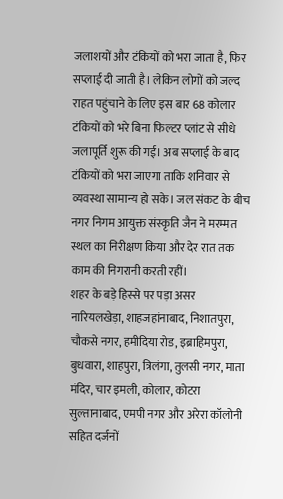जलाशयों और टंकियों को भरा जाता है, फिर सप्लाई दी जाती है। लेकिन लोगों को जल्द राहत पहुंचाने के लिए इस बार 68 कोलार टंकियों को भरे बिना फिल्टर प्लांट से सीधे जलापूर्ति शुरू की गई। अब सप्लाई के बाद टंकियों को भरा जाएगा ताकि शनिवार से व्यवस्था सामान्य हो सके। जल संकट के बीच नगर निगम आयुक्त संस्कृति जैन ने मरम्मत स्थल का निरीक्षण किया और देर रात तक काम की निगरानी करती रहीं।
शहर के बड़े हिस्से पर पड़ा असर
नारियलखेड़ा, शाहजहांनाबाद, निशातपुरा, चौकसे नगर, हमीदिया रोड, इब्राहिमपुरा, बुधवारा, शाहपुरा, त्रिलंगा, तुलसी नगर, माता मंदिर, चार इमली, कोलार, कोटरा सुल्तानाबाद, एमपी नगर और अरेरा कॉलोनी सहित दर्जनों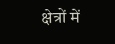क्षेत्रों में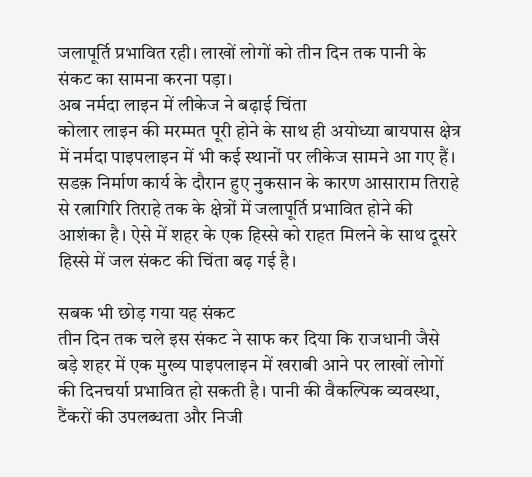जलापूर्ति प्रभावित रही। लाखों लोगों को तीन दिन तक पानी के संकट का सामना करना पड़ा।
अब नर्मदा लाइन में लीकेज ने बढ़ाई चिंता
कोलार लाइन की मरम्मत पूरी होने के साथ ही अयोध्या बायपास क्षेत्र में नर्मदा पाइपलाइन में भी कई स्थानों पर लीकेज सामने आ गए हैं। सडक़ निर्माण कार्य के दौरान हुए नुकसान के कारण आसाराम तिराहे से रत्नागिरि तिराहे तक के क्षेत्रों में जलापूर्ति प्रभावित होने की आशंका है। ऐसे में शहर के एक हिस्से को राहत मिलने के साथ दूसरे हिस्से में जल संकट की चिंता बढ़ गई है।

सबक भी छोड़ गया यह संकट
तीन दिन तक चले इस संकट ने साफ कर दिया कि राजधानी जैसे बड़े शहर में एक मुख्य पाइपलाइन में खराबी आने पर लाखों लोगों की दिनचर्या प्रभावित हो सकती है। पानी की वैकल्पिक व्यवस्था, टैंकरों की उपलब्धता और निजी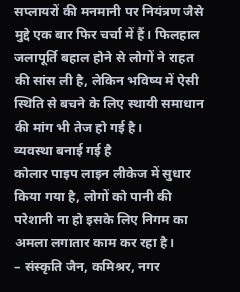सप्लायरों की मनमानी पर नियंत्रण जैसे मुद्दे एक बार फिर चर्चा में हैं। फिलहाल जलापूर्ति बहाल होने से लोगों ने राहत की सांस ली है, लेकिन भविष्य में ऐसी स्थिति से बचने के लिए स्थायी समाधान की मांग भी तेज हो गई है।
व्यवस्था बनाई गई है
कोलार पाइप लाइन लीकेज में सुधार किया गया है, लोगों को पानी की परेशानी ना हो इसके लिए निगम का अमला लगातार काम कर रहा है।
– संस्कृति जैन, कमिश्रर, नगर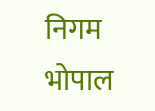निगम भोपाल